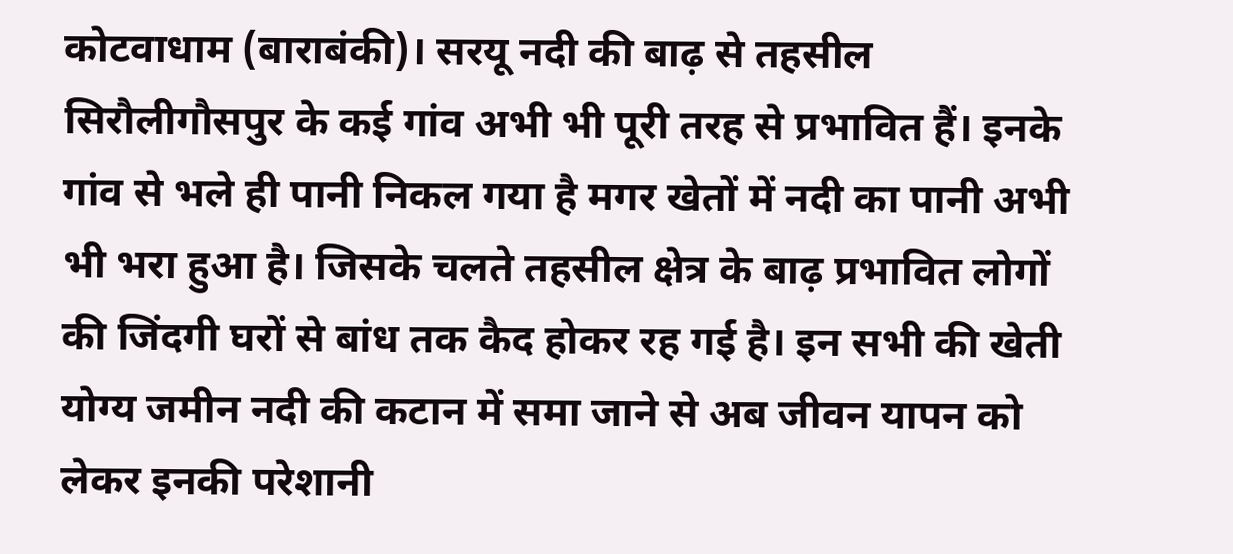कोटवाधाम (बाराबंकी)। सरयू नदी की बाढ़ से तहसील सिरौलीगौसपुर के कई गांव अभी भी पूरी तरह से प्रभावित हैं। इनके गांव से भले ही पानी निकल गया है मगर खेतों में नदी का पानी अभी भी भरा हुआ है। जिसके चलते तहसील क्षेत्र के बाढ़ प्रभावित लोगों की जिंदगी घरों से बांध तक कैद होकर रह गई है। इन सभी की खेती योग्य जमीन नदी की कटान में समा जाने से अब जीवन यापन को लेकर इनकी परेशानी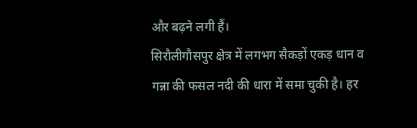और बढ़ने लगी हैं।
सिरौलीगौसपुर क्षेत्र में लगभग सैकड़ों एकड़ धान व गन्ना की फसल नदी की धारा में समा चुकी है। हर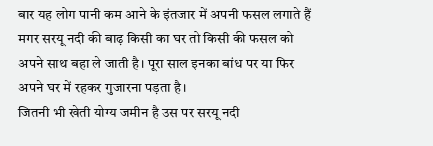बार यह लोग पानी कम आने के इंतजार में अपनी फसल लगाते हैं मगर सरयू नदी की बाढ़ किसी का घर तो किसी की फसल को अपने साथ बहा ले जाती है। पूरा साल इनका बांध पर या फिर अपने घर में रहकर गुजारना पड़ता है।
जितनी भी खेती योग्य जमीन है उस पर सरयू नदी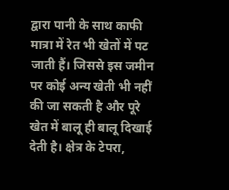द्वारा पानी के साथ काफी मात्रा में रेत भी खेतों में पट जाती हैं। जिससे इस जमीन पर कोई अन्य खेती भी नहीं की जा सकती है और पूरे खेत में बालू ही बालू दिखाई देती है। क्षेत्र के टेपरा,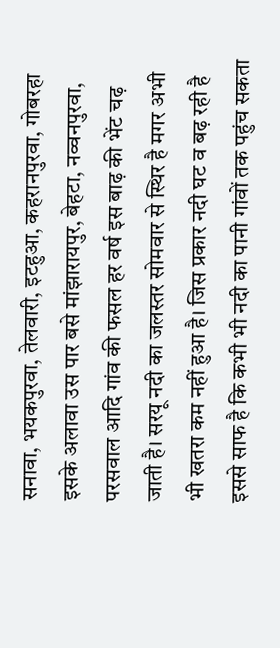सनावा, भयकपुरवा, तेलवारी, इटहुआ, कहरानपुरवा, गोबरहा इसके अलावा उस पार बसे मांझारायपुर, बेहटा, नव्वनपुरवा, परसवाल आदि गांव की फसल हर वर्ष इस बाढ़ की भेंट चढ़ जाती है। सरयू नदी का जलस्तर सोमवार से स्थिर है मगर अभी भी खतरा कम नहीं हुआ है। जिस प्रकार नदी घट व बढ़ रही है इससे साफ है कि कभी भी नदी का पानी गांवों तक पहुंच सकता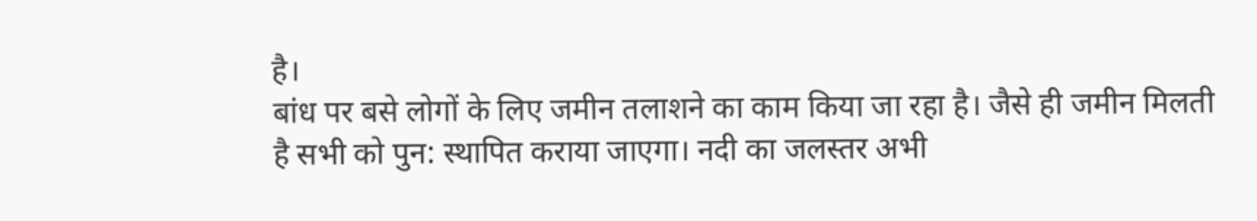है।
बांध पर बसे लोगों के लिए जमीन तलाशने का काम किया जा रहा है। जैसे ही जमीन मिलती है सभी को पुन: स्थापित कराया जाएगा। नदी का जलस्तर अभी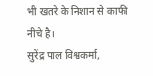भी खतरे के निशान से काफी नीचे है।
सुरेंद्र पाल विश्वकर्मा,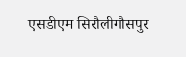एसडीएम सिरौलीगौसपुर